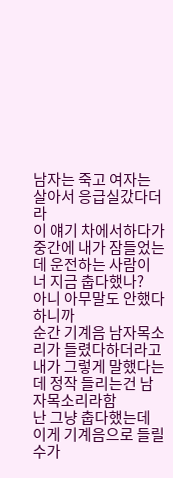남자는 죽고 여자는 살아서 응급실갔다더라
이 얘기 차에서하다가 중간에 내가 잠들었는데 운전하는 사람이
너 지금 춥다했나?
아니 아무말도 안했다하니까
순간 기계음 남자목소리가 들렸다하더라고
내가 그렇게 말했다는데 정작 들리는건 남자목소리라함
난 그냥 춥다했는데 이게 기계음으로 들릴수가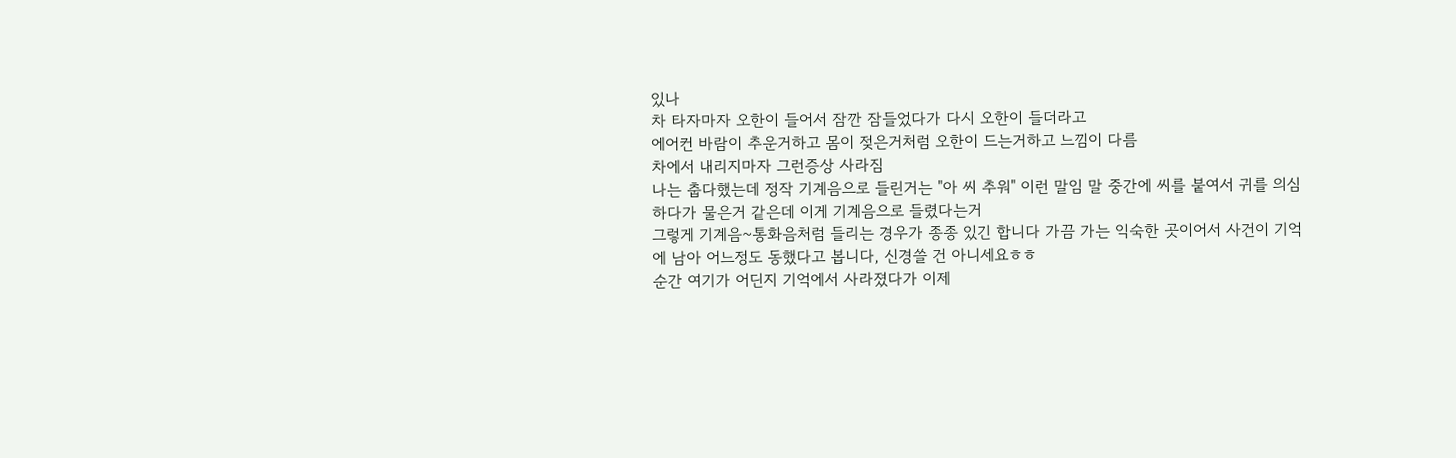있나
차 타자마자 오한이 들어서 잠깐 잠들었다가 다시 오한이 들더라고
에어컨 바람이 추운거하고 몸이 젖은거처럼 오한이 드는거하고 느낌이 다름
차에서 내리지마자 그런증상 사라짐
나는 춥다했는데 정작 기계음으로 들린거는 "아 씨 추워" 이런 말임 말 중간에 씨를 붙여서 귀를 의심하다가 물은거 같은데 이게 기계음으로 들렸다는거
그렇게 기계음~통화음처럼 들리는 경우가 종종 있긴 합니다 가끔 가는 익숙한 곳이어서 사건이 기억에 남아 어느정도 동했다고 봅니다, 신경쓸 건 아니세요ㅎㅎ
순간 여기가 어딘지 기억에서 사라졌다가 이제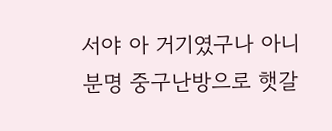서야 아 거기였구나 아니 분명 중구난방으로 햇갈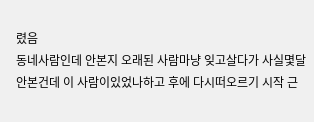렸음
동네사람인데 안본지 오래된 사람마냥 잊고살다가 사실몇달 안본건데 이 사람이있었나하고 후에 다시떠오르기 시작 근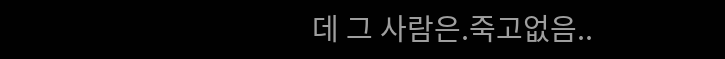데 그 사람은.죽고없음..